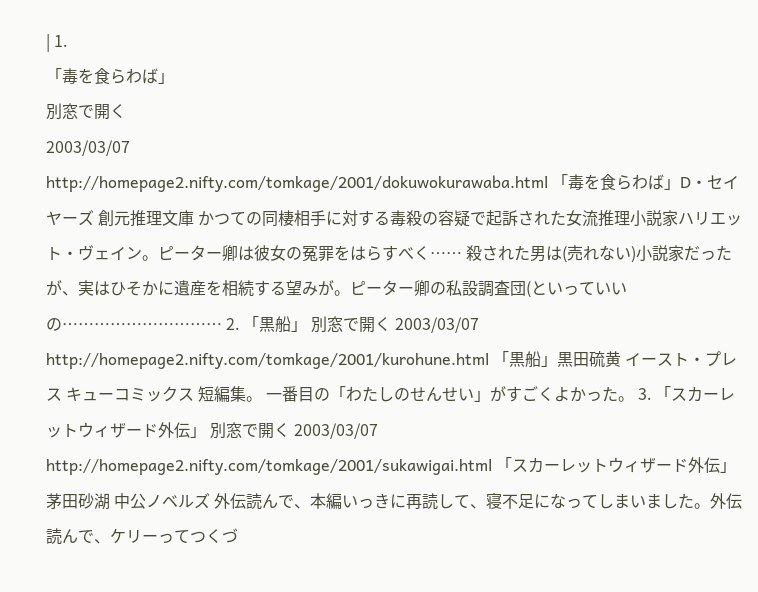| 1.
「毒を食らわば」
別窓で開く
2003/03/07
http://homepage2.nifty.com/tomkage/2001/dokuwokurawaba.html 「毒を食らわば」D・セイヤーズ 創元推理文庫 かつての同棲相手に対する毒殺の容疑で起訴された女流推理小説家ハリエット・ヴェイン。ピーター卿は彼女の冤罪をはらすべく…… 殺された男は(売れない)小説家だったが、実はひそかに遺産を相続する望みが。ピーター卿の私設調査団(といっていいの………………………… 2. 「黒船」 別窓で開く 2003/03/07 http://homepage2.nifty.com/tomkage/2001/kurohune.html 「黒船」黒田硫黄 イースト・プレス キューコミックス 短編集。 一番目の「わたしのせんせい」がすごくよかった。 3. 「スカーレットウィザード外伝」 別窓で開く 2003/03/07 http://homepage2.nifty.com/tomkage/2001/sukawigai.html 「スカーレットウィザード外伝」茅田砂湖 中公ノベルズ 外伝読んで、本編いっきに再読して、寝不足になってしまいました。外伝読んで、ケリーってつくづ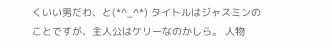くいい男だわ、と(*^_^*) タイトルはジャスミンのことですが、主人公はケリーなのかしら。 人物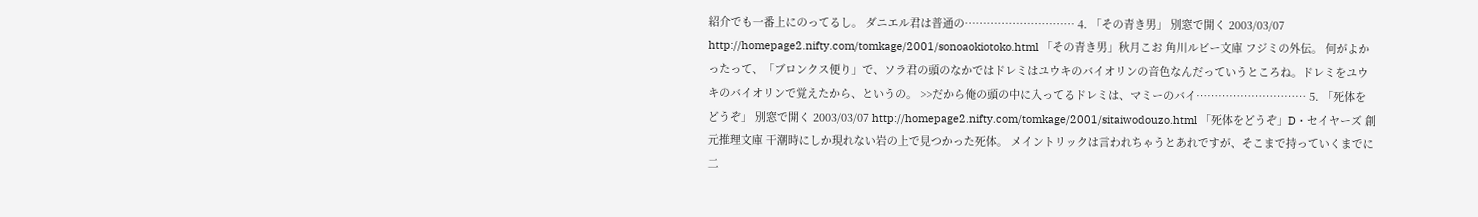紹介でも一番上にのってるし。 ダニエル君は普通の………………………… 4. 「その青き男」 別窓で開く 2003/03/07 http://homepage2.nifty.com/tomkage/2001/sonoaokiotoko.html 「その青き男」秋月こお 角川ルビー文庫 フジミの外伝。 何がよかったって、「ブロンクス便り」で、ソラ君の頭のなかではドレミはユウキのバイオリンの音色なんだっていうところね。ドレミをユウキのバイオリンで覚えたから、というの。 >>だから俺の頭の中に入ってるドレミは、マミーのバイ………………………… 5. 「死体をどうぞ」 別窓で開く 2003/03/07 http://homepage2.nifty.com/tomkage/2001/sitaiwodouzo.html 「死体をどうぞ」D・セイヤーズ 創元推理文庫 干潮時にしか現れない岩の上で見つかった死体。 メイントリックは言われちゃうとあれですが、そこまで持っていくまでに二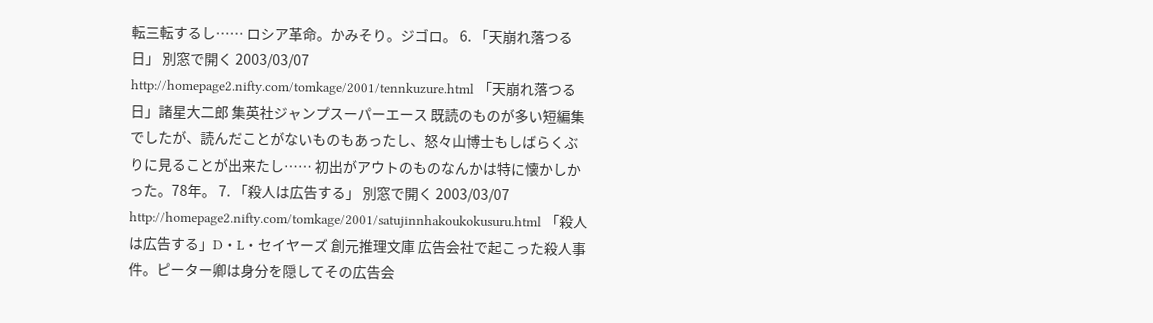転三転するし…… ロシア革命。かみそり。ジゴロ。 6. 「天崩れ落つる日」 別窓で開く 2003/03/07 http://homepage2.nifty.com/tomkage/2001/tennkuzure.html 「天崩れ落つる日」諸星大二郎 集英社ジャンプスーパーエース 既読のものが多い短編集でしたが、読んだことがないものもあったし、怒々山博士もしばらくぶりに見ることが出来たし…… 初出がアウトのものなんかは特に懐かしかった。78年。 7. 「殺人は広告する」 別窓で開く 2003/03/07 http://homepage2.nifty.com/tomkage/2001/satujinnhakoukokusuru.html 「殺人は広告する」D・L・セイヤーズ 創元推理文庫 広告会社で起こった殺人事件。ピーター卿は身分を隠してその広告会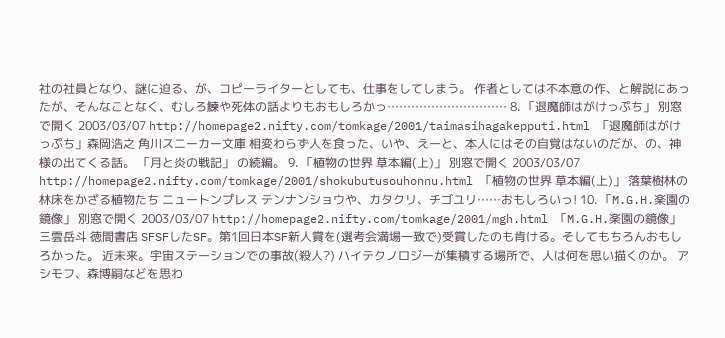社の社員となり、謎に迫る、が、コピーライターとしても、仕事をしてしまう。 作者としては不本意の作、と解説にあったが、そんなことなく、むしろ鰊や死体の話よりもおもしろかっ………………………… 8. 「退魔師はがけっぷち」 別窓で開く 2003/03/07 http://homepage2.nifty.com/tomkage/2001/taimasihagakepputi.html 「退魔師はがけっぷち」森岡浩之 角川スニーカー文庫 相変わらず人を食った、いや、えーと、本人にはその自覚はないのだが、の、神様の出てくる話。 「月と炎の戦記」 の続編。 9. 「植物の世界 草本編(上)」 別窓で開く 2003/03/07 http://homepage2.nifty.com/tomkage/2001/shokubutusouhonnu.html 「植物の世界 草本編(上)」 落葉樹林の林床をかざる植物たち ニュートンプレス テンナンショウや、カタクリ、チゴユリ……おもしろいっ! 10. 「M.G.H.楽園の鏡像」 別窓で開く 2003/03/07 http://homepage2.nifty.com/tomkage/2001/mgh.html 「M.G.H.楽園の鏡像」三雲岳斗 徳間書店 SFSFしたSF。第1回日本SF新人賞を(選考会満場一致で)受賞したのも肯ける。そしてもちろんおもしろかった。 近未来。宇宙ステーションでの事故(殺人?) ハイテクノロジーが集積する場所で、人は何を思い描くのか。 アシモフ、森博嗣などを思わ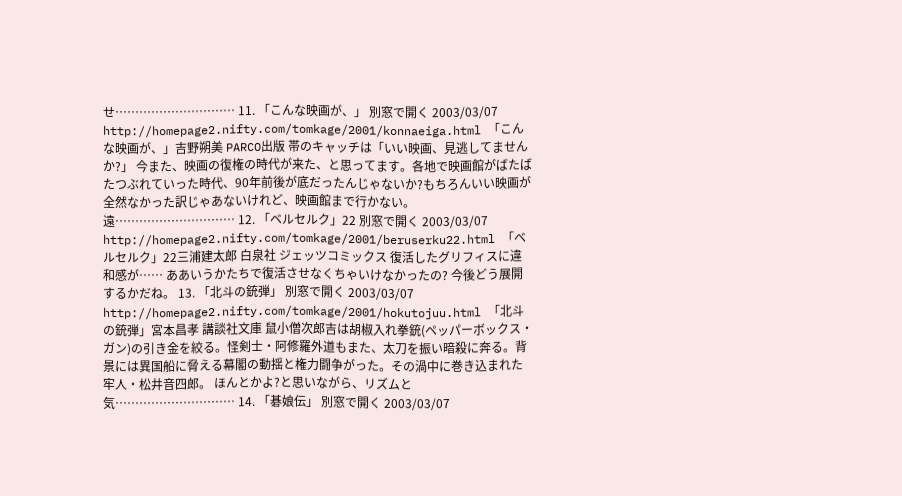せ………………………… 11. 「こんな映画が、」 別窓で開く 2003/03/07 http://homepage2.nifty.com/tomkage/2001/konnaeiga.html 「こんな映画が、」吉野朔美 PARCO出版 帯のキャッチは「いい映画、見逃してませんか?」 今また、映画の復権の時代が来た、と思ってます。各地で映画館がばたばたつぶれていった時代、90年前後が底だったんじゃないか?もちろんいい映画が全然なかった訳じゃあないけれど、映画館まで行かない。遠………………………… 12. 「ベルセルク」22 別窓で開く 2003/03/07 http://homepage2.nifty.com/tomkage/2001/beruserku22.html 「ベルセルク」22三浦建太郎 白泉社 ジェッツコミックス 復活したグリフィスに違和感が…… ああいうかたちで復活させなくちゃいけなかったの? 今後どう展開するかだね。 13. 「北斗の銃弾」 別窓で開く 2003/03/07 http://homepage2.nifty.com/tomkage/2001/hokutojuu.html 「北斗の銃弾」宮本昌孝 講談社文庫 鼠小僧次郎吉は胡椒入れ拳銃(ペッパーボックス・ガン)の引き金を絞る。怪剣士・阿修羅外道もまた、太刀を振い暗殺に奔る。背景には異国船に脅える幕閣の動揺と権力闘争がった。その渦中に巻き込まれた牢人・松井音四郎。 ほんとかよ?と思いながら、リズムと気………………………… 14. 「碁娘伝」 別窓で開く 2003/03/07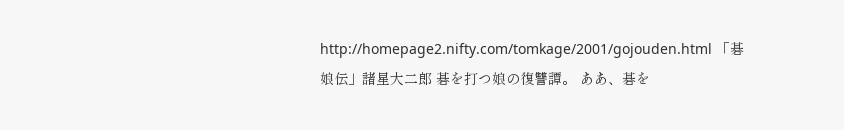http://homepage2.nifty.com/tomkage/2001/gojouden.html 「碁娘伝」諸星大二郎 碁を打つ娘の復讐譚。 ああ、碁を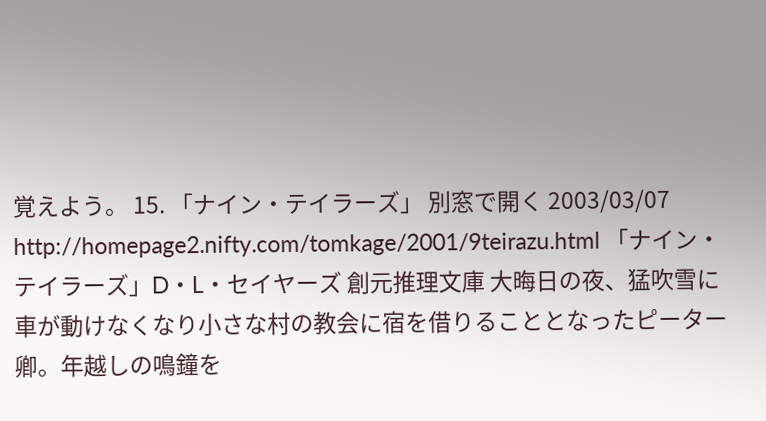覚えよう。 15. 「ナイン・テイラーズ」 別窓で開く 2003/03/07 http://homepage2.nifty.com/tomkage/2001/9teirazu.html 「ナイン・テイラーズ」D・L・セイヤーズ 創元推理文庫 大晦日の夜、猛吹雪に車が動けなくなり小さな村の教会に宿を借りることとなったピーター卿。年越しの鳴鐘を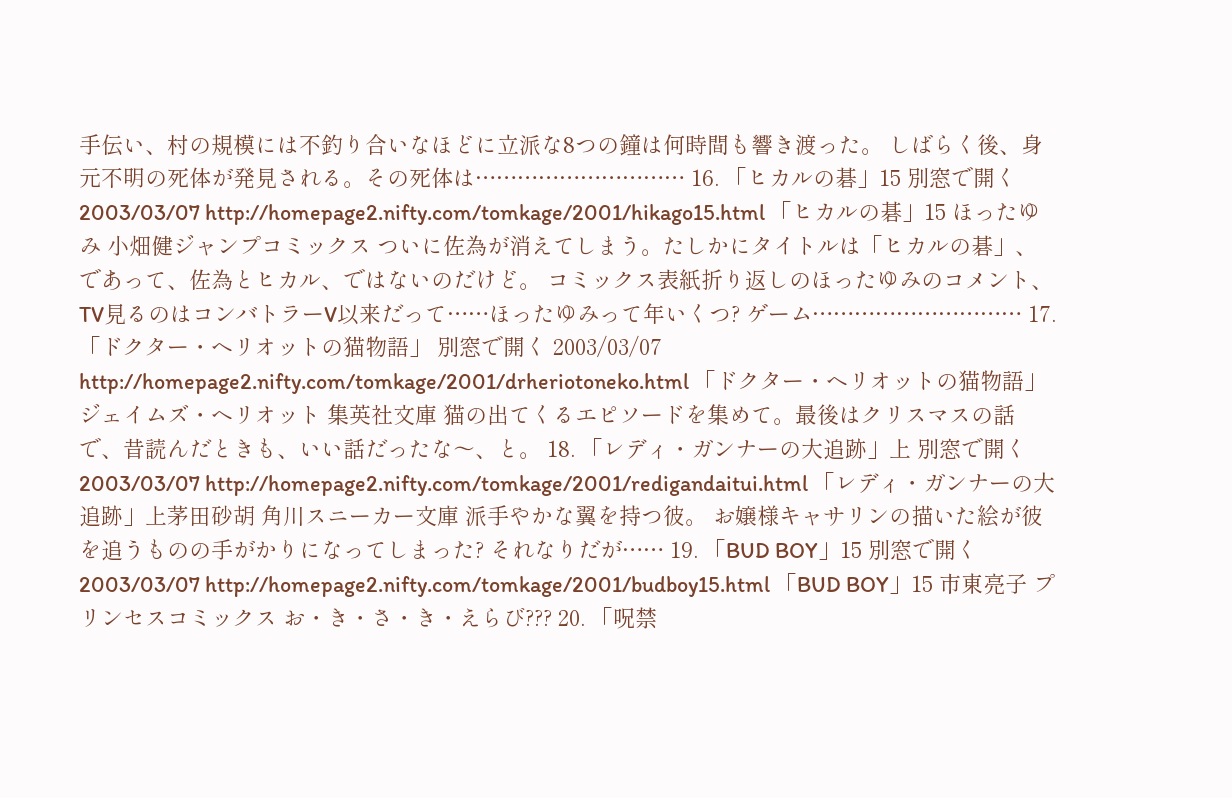手伝い、村の規模には不釣り合いなほどに立派な8つの鐘は何時間も響き渡った。 しばらく後、身元不明の死体が発見される。その死体は………………………… 16. 「ヒカルの碁」15 別窓で開く 2003/03/07 http://homepage2.nifty.com/tomkage/2001/hikago15.html 「ヒカルの碁」15 ほったゆみ 小畑健ジャンプコミックス ついに佐為が消えてしまう。たしかにタイトルは「ヒカルの碁」、であって、佐為とヒカル、ではないのだけど。 コミックス表紙折り返しのほったゆみのコメント、TV見るのはコンバトラーV以来だって……ほったゆみって年いくつ? ゲーム………………………… 17. 「ドクター・ヘリオットの猫物語」 別窓で開く 2003/03/07 http://homepage2.nifty.com/tomkage/2001/drheriotoneko.html 「ドクター・ヘリオットの猫物語」ジェイムズ・ヘリオット 集英社文庫 猫の出てくるエピソードを集めて。最後はクリスマスの話で、昔読んだときも、いい話だったな〜、と。 18. 「レディ・ガンナーの大追跡」上 別窓で開く 2003/03/07 http://homepage2.nifty.com/tomkage/2001/redigandaitui.html 「レディ・ガンナーの大追跡」上茅田砂胡 角川スニーカー文庫 派手やかな翼を持つ彼。 お嬢様キャサリンの描いた絵が彼を追うものの手がかりになってしまった? それなりだが…… 19. 「BUD BOY」15 別窓で開く 2003/03/07 http://homepage2.nifty.com/tomkage/2001/budboy15.html 「BUD BOY」15 市東亮子 プリンセスコミックス お・き・さ・き・えらび??? 20. 「呪禁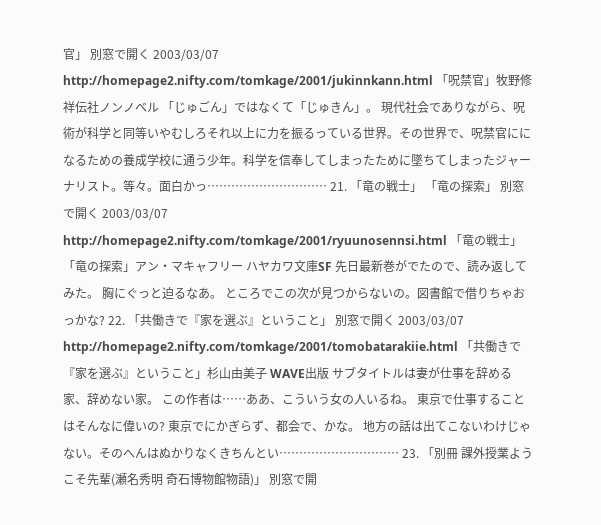官」 別窓で開く 2003/03/07 http://homepage2.nifty.com/tomkage/2001/jukinnkann.html 「呪禁官」牧野修 祥伝社ノンノベル 「じゅごん」ではなくて「じゅきん」。 現代社会でありながら、呪術が科学と同等いやむしろそれ以上に力を振るっている世界。その世界で、呪禁官にになるための養成学校に通う少年。科学を信奉してしまったために墜ちてしまったジャーナリスト。等々。面白かっ………………………… 21. 「竜の戦士」 「竜の探索」 別窓で開く 2003/03/07 http://homepage2.nifty.com/tomkage/2001/ryuunosennsi.html 「竜の戦士」 「竜の探索」アン・マキャフリー ハヤカワ文庫SF 先日最新巻がでたので、読み返してみた。 胸にぐっと迫るなあ。 ところでこの次が見つからないの。図書館で借りちゃおっかな? 22. 「共働きで『家を選ぶ』ということ」 別窓で開く 2003/03/07 http://homepage2.nifty.com/tomkage/2001/tomobatarakiie.html 「共働きで『家を選ぶ』ということ」杉山由美子 WAVE出版 サブタイトルは妻が仕事を辞める家、辞めない家。 この作者は……ああ、こういう女の人いるね。 東京で仕事することはそんなに偉いの? 東京でにかぎらず、都会で、かな。 地方の話は出てこないわけじゃない。そのへんはぬかりなくきちんとい………………………… 23. 「別冊 課外授業ようこそ先輩(瀬名秀明 奇石博物館物語)」 別窓で開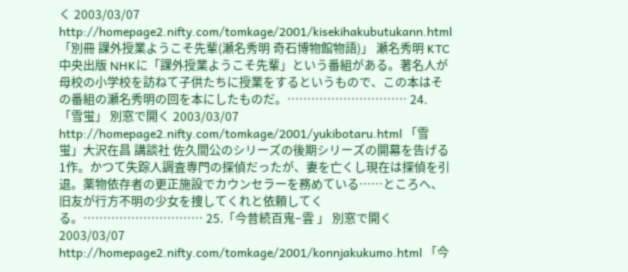く 2003/03/07 http://homepage2.nifty.com/tomkage/2001/kisekihakubutukann.html 「別冊 課外授業ようこそ先輩(瀬名秀明 奇石博物館物語)」 瀬名秀明 KTC中央出版 NHKに「課外授業ようこそ先輩」という番組がある。著名人が母校の小学校を訪ねて子供たちに授業をするというもので、この本はその番組の瀬名秀明の回を本にしたものだ。………………………… 24. 「雪蛍」 別窓で開く 2003/03/07 http://homepage2.nifty.com/tomkage/2001/yukibotaru.html 「雪蛍」大沢在昌 講談社 佐久間公のシリーズの後期シリーズの開幕を告げる1作。かつて失踪人調査専門の探偵だったが、妻を亡くし現在は探偵を引退。薬物依存者の更正施設でカウンセラーを務めている……ところへ、旧友が行方不明の少女を捜してくれと依頼してくる。………………………… 25.「今昔続百鬼−雲 」 別窓で開く 2003/03/07 http://homepage2.nifty.com/tomkage/2001/konnjakukumo.html 「今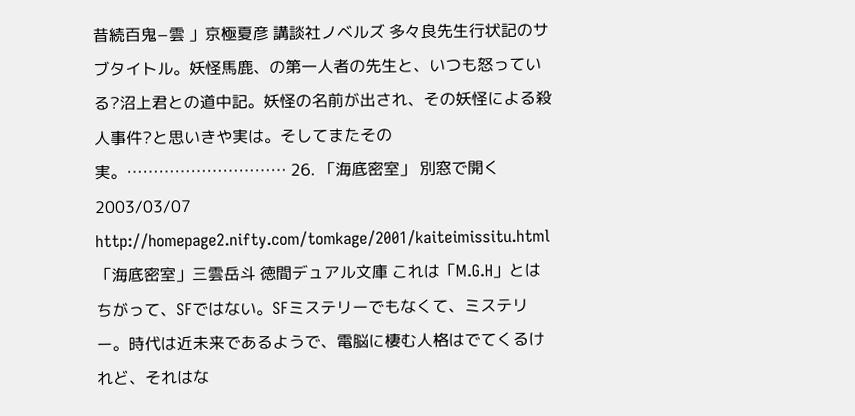昔続百鬼−雲 」京極夏彦 講談社ノベルズ 多々良先生行状記のサブタイトル。妖怪馬鹿、の第一人者の先生と、いつも怒っている?沼上君との道中記。妖怪の名前が出され、その妖怪による殺人事件?と思いきや実は。そしてまたその実。………………………… 26. 「海底密室」 別窓で開く 2003/03/07 http://homepage2.nifty.com/tomkage/2001/kaiteimissitu.html 「海底密室」三雲岳斗 徳間デュアル文庫 これは「M.G.H」とはちがって、SFではない。SFミステリーでもなくて、ミステリー。時代は近未来であるようで、電脳に棲む人格はでてくるけれど、それはな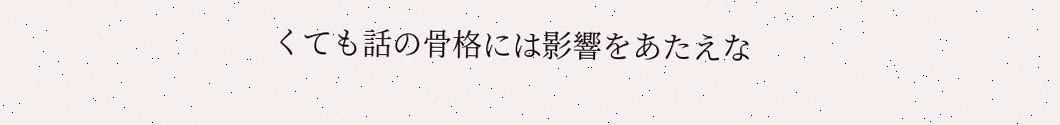くても話の骨格には影響をあたえな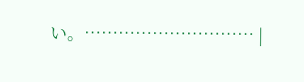い。………………………… |